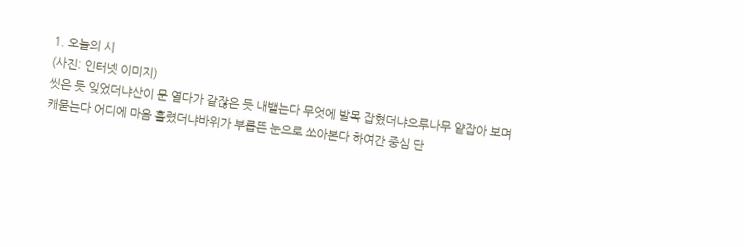1. 오늘의 시
(사진: 인터넷 이미지)
씻은 듯 잊었더냐산이 문 열다가 같잖은 듯 내뱉는다 무엇에 발목 잡혔더냐으루나무 얕잡아 보며 캐묻는다 어디에 마음 흘렸더냐바위가 부릅뜬 눈으로 쏘아본다 하여간 중심 단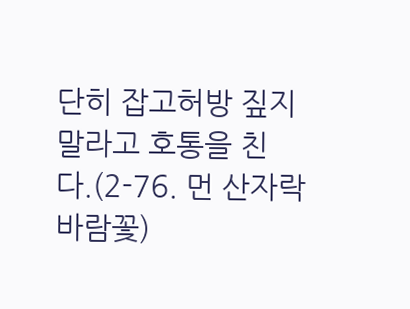단히 잡고허방 짚지 말라고 호통을 친다.(2-76. 먼 산자락 바람꽃)